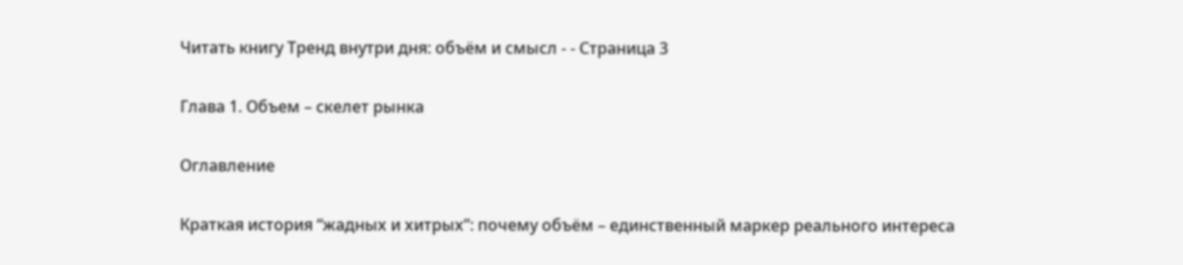Читать книгу Тренд внутри дня: объём и смысл - - Страница 3

Глава 1. Объем – скелет рынка

Оглавление

Краткая история “жадных и хитрых”: почему объём – единственный маркер реального интереса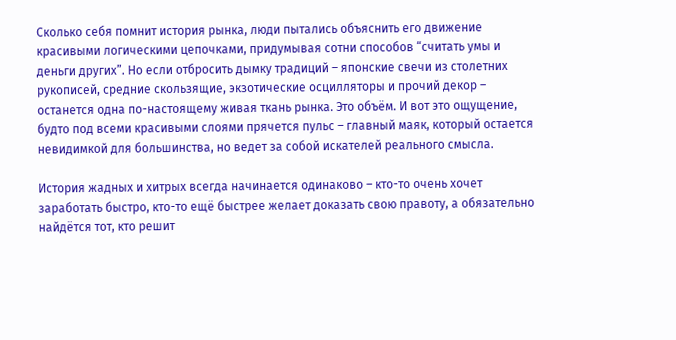Сколько себя помнит история рынка, люди пытались объяснить его движение красивыми логическими цепочками, придумывая сотни способов “считать умы и деньги других”. Но если отбросить дымку традиций – японские свечи из столетних рукописей, средние скользящие, экзотические осцилляторы и прочий декор – останется одна по-настоящему живая ткань рынка. Это объём. И вот это ощущение, будто под всеми красивыми слоями прячется пульс – главный маяк, который остается невидимкой для большинства, но ведет за собой искателей реального смысла.

История жадных и хитрых всегда начинается одинаково – кто-то очень хочет заработать быстро, кто-то ещё быстрее желает доказать свою правоту, а обязательно найдётся тот, кто решит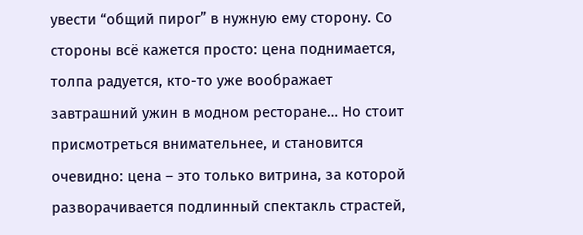увести “общий пирог” в нужную ему сторону. Со стороны всё кажется просто: цена поднимается, толпа радуется, кто-то уже воображает завтрашний ужин в модном ресторане… Но стоит присмотреться внимательнее, и становится очевидно: цена – это только витрина, за которой разворачивается подлинный спектакль страстей,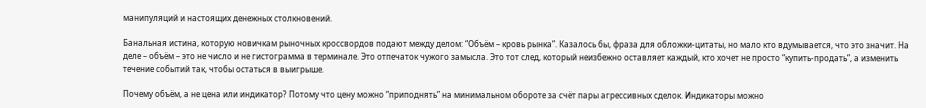манипуляций и настоящих денежных столкновений.

Банальная истина, которую новичкам рыночных кроссвордов подают между делом: “Объём – кровь рынка”. Казалось бы, фраза для обложки-цитаты, но мало кто вдумывается, что это значит. На деле – объём – это не число и не гистограмма в терминале. Это отпечаток чужого замысла. Это тот след, который неизбежно оставляет каждый, кто хочет не просто “купить-продать”, а изменить течение событий так, чтобы остаться в выигрыше.

Почему объём, а не цена или индикатор? Потому что цену можно “приподнять” на минимальном обороте за счёт пары агрессивных сделок. Индикаторы можно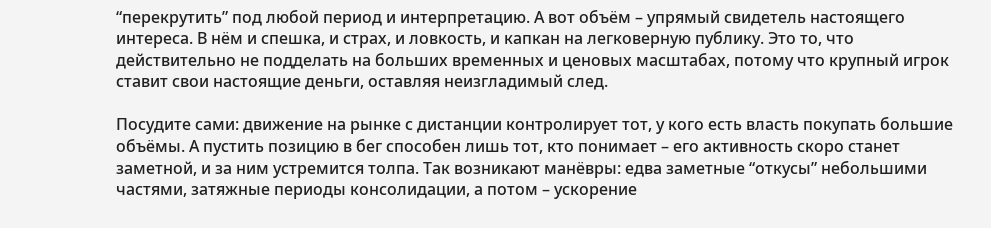“перекрутить” под любой период и интерпретацию. А вот объём – упрямый свидетель настоящего интереса. В нём и спешка, и страх, и ловкость, и капкан на легковерную публику. Это то, что действительно не подделать на больших временных и ценовых масштабах, потому что крупный игрок ставит свои настоящие деньги, оставляя неизгладимый след.

Посудите сами: движение на рынке с дистанции контролирует тот, у кого есть власть покупать большие объёмы. А пустить позицию в бег способен лишь тот, кто понимает – его активность скоро станет заметной, и за ним устремится толпа. Так возникают манёвры: едва заметные “откусы” небольшими частями, затяжные периоды консолидации, а потом – ускорение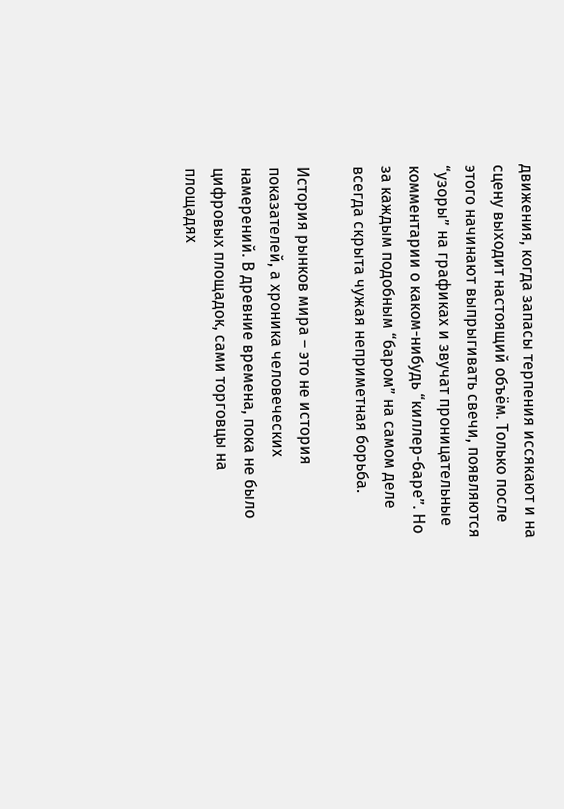движения, когда запасы терпения иссякают и на сцену выходит настоящий объём. Только после этого начинают выпрыгивать свечи, появляются “узоры” на графиках и звучат проницательные комментарии о каком-нибудь “киллер-баре”. Но за каждым подобным “баром” на самом деле всегда скрыта чужая неприметная борьба.

История рынков мира – это не история показателей, а хроника человеческих намерений. В древние времена, пока не было цифровых площадок, сами торговцы на площадях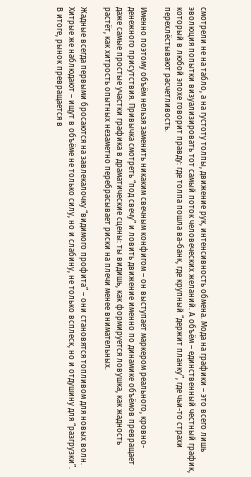смотрели не на табло, а на густоту толпы, движение рук, интенсивность обмена. Мода на графики – это всего лишь эволюция попытки визуализировать тот самый поток человеческих желаний. А объём – единственный честный график, который в любой эпохе говорит правду: где толпа пошла ва-банк, где крупный “держит планку”, где чьи-то страхи перехлёстывают расчетливость.

Именно поэтому объём нельзя заменить никаким свечным конфигом – он выступает маркером реального, кровно-денежного присутствия. Привычка смотреть “под свечу” и ловить движение именно по динамике объёмов превращает даже самые простые участки графика в драматические сцены: ты видишь, как формируется ловушка, как жадность растёт, как хитрость опытных незаметно перебрасывает риски на плечи менее внимательных.

Жадные всегда первыми бросаются на завлекалочку “видимого профита” – они становятся топливом для новых волн. Хитрые же наблюдают – ищут в объёме не только силу, но и слабину, не только всплеск, но и отдушину для “разгрузки”. В итоге, рынок превращается в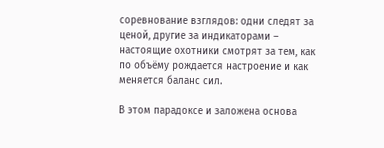соревнование взглядов: одни следят за ценой, другие за индикаторами – настоящие охотники смотрят за тем, как по объёму рождается настроение и как меняется баланс сил.

В этом парадоксе и заложена основа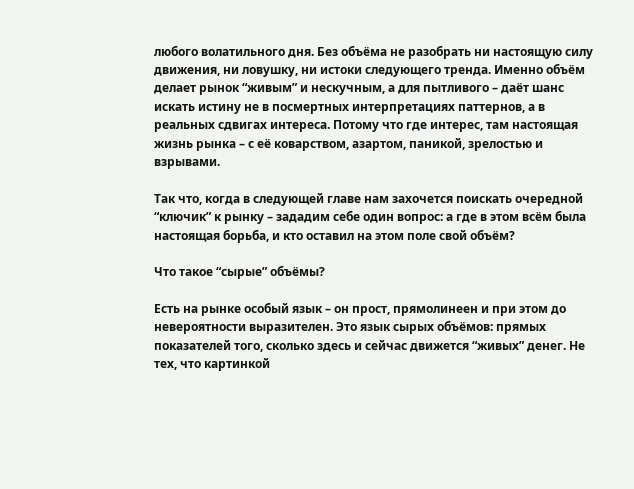любого волатильного дня. Без объёма не разобрать ни настоящую силу движения, ни ловушку, ни истоки следующего тренда. Именно объём делает рынок “живым” и нескучным, а для пытливого – даёт шанс искать истину не в посмертных интерпретациях паттернов, а в реальных сдвигах интереса. Потому что где интерес, там настоящая жизнь рынка – с её коварством, азартом, паникой, зрелостью и взрывами.

Так что, когда в следующей главе нам захочется поискать очередной “ключик” к рынку – зададим себе один вопрос: а где в этом всём была настоящая борьба, и кто оставил на этом поле свой объём?

Что такое “сырые” объёмы?

Есть на рынке особый язык – он прост, прямолинеен и при этом до невероятности выразителен. Это язык сырых объёмов: прямых показателей того, сколько здесь и сейчас движется “живых” денег. Не тех, что картинкой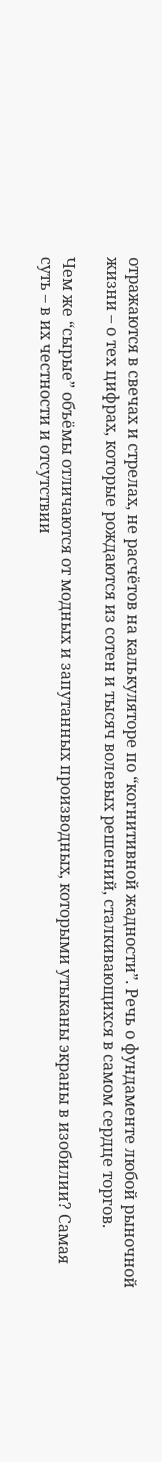отражаются в свечах и стрелах, не расчётов на калькуляторе по “когнитивной жадности”. Речь о фундаменте любой рыночной жизни – о тех цифрах, которые рождаются из сотен и тысяч волевых решений, сталкивающихся в самом сердце торгов.

Чем же “сырые” объёмы отличаются от модных и запутанных производных, которыми утыканы экраны в изобилии? Самая суть – в их честности и отсутствии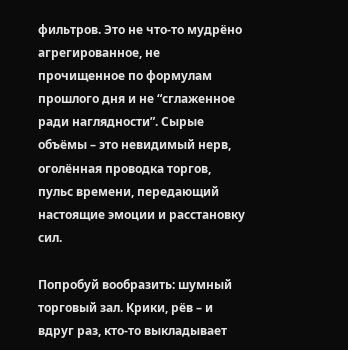фильтров. Это не что-то мудрёно агрегированное, не прочищенное по формулам прошлого дня и не “сглаженное ради наглядности”. Сырые объёмы – это невидимый нерв, оголённая проводка торгов, пульс времени, передающий настоящие эмоции и расстановку сил.

Попробуй вообразить: шумный торговый зал. Крики, рёв – и вдруг раз, кто-то выкладывает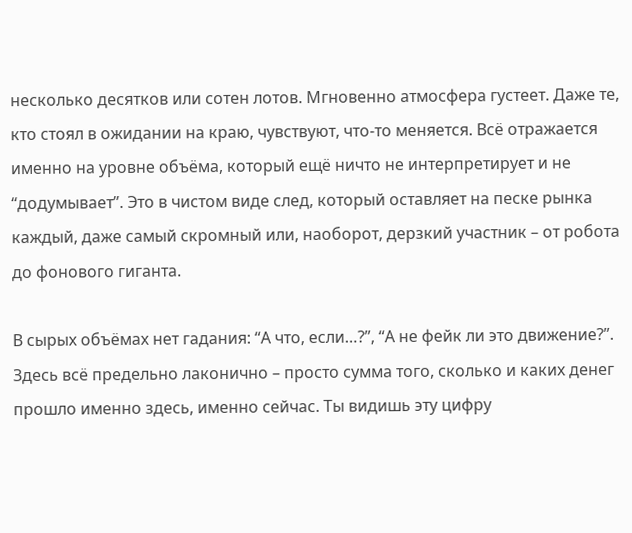несколько десятков или сотен лотов. Мгновенно атмосфера густеет. Даже те, кто стоял в ожидании на краю, чувствуют, что-то меняется. Всё отражается именно на уровне объёма, который ещё ничто не интерпретирует и не “додумывает”. Это в чистом виде след, который оставляет на песке рынка каждый, даже самый скромный или, наоборот, дерзкий участник – от робота до фонового гиганта.

В сырых объёмах нет гадания: “А что, если…?”, “А не фейк ли это движение?”. Здесь всё предельно лаконично – просто сумма того, сколько и каких денег прошло именно здесь, именно сейчас. Ты видишь эту цифру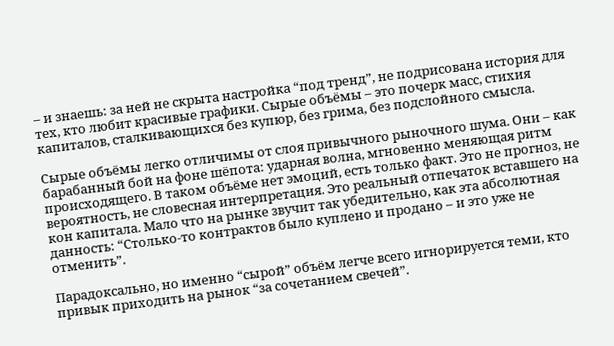– и знаешь: за ней не скрыта настройка “под тренд”, не подрисована история для тех, кто любит красивые графики. Сырые объёмы – это почерк масс, стихия капиталов, сталкивающихся без купюр, без грима, без подслойного смысла.

Сырые объёмы легко отличимы от слоя привычного рыночного шума. Они – как барабанный бой на фоне шёпота: ударная волна, мгновенно меняющая ритм происходящего. В таком объёме нет эмоций, есть только факт. Это не прогноз, не вероятность, не словесная интерпретация. Это реальный отпечаток вставшего на кон капитала. Мало что на рынке звучит так убедительно, как эта абсолютная данность: “Столько-то контрактов было куплено и продано – и это уже не отменить”.

Парадоксально, но именно “сырой” объём легче всего игнорируется теми, кто привык приходить на рынок “за сочетанием свечей”.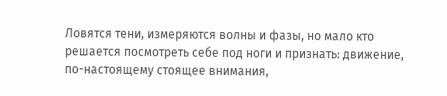Ловятся тени, измеряются волны и фазы, но мало кто решается посмотреть себе под ноги и признать: движение, по-настоящему стоящее внимания,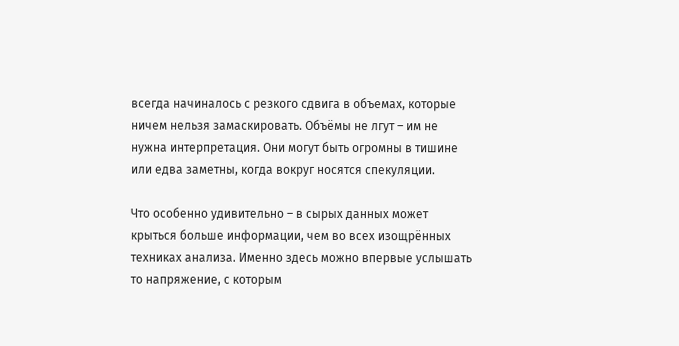всегда начиналось с резкого сдвига в объемах, которые ничем нельзя замаскировать. Объёмы не лгут – им не нужна интерпретация. Они могут быть огромны в тишине или едва заметны, когда вокруг носятся спекуляции.

Что особенно удивительно – в сырых данных может крыться больше информации, чем во всех изощрённых техниках анализа. Именно здесь можно впервые услышать то напряжение, с которым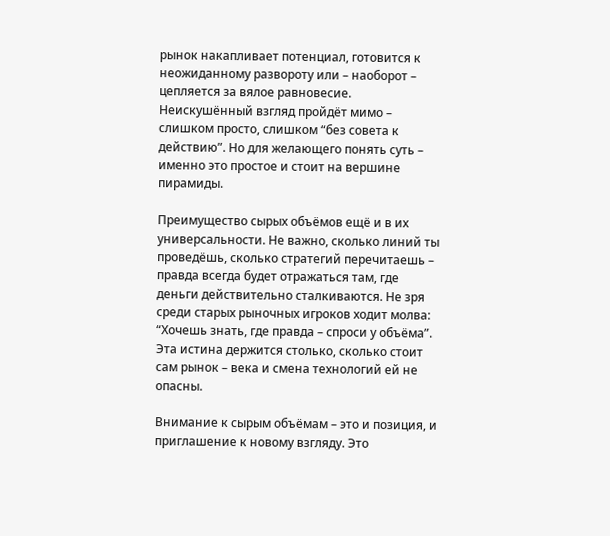рынок накапливает потенциал, готовится к неожиданному развороту или – наоборот – цепляется за вялое равновесие. Неискушённый взгляд пройдёт мимо – слишком просто, слишком “без совета к действию”. Но для желающего понять суть – именно это простое и стоит на вершине пирамиды.

Преимущество сырых объёмов ещё и в их универсальности. Не важно, сколько линий ты проведёшь, сколько стратегий перечитаешь – правда всегда будет отражаться там, где деньги действительно сталкиваются. Не зря среди старых рыночных игроков ходит молва: “Хочешь знать, где правда – спроси у объёма”. Эта истина держится столько, сколько стоит сам рынок – века и смена технологий ей не опасны.

Внимание к сырым объёмам – это и позиция, и приглашение к новому взгляду. Это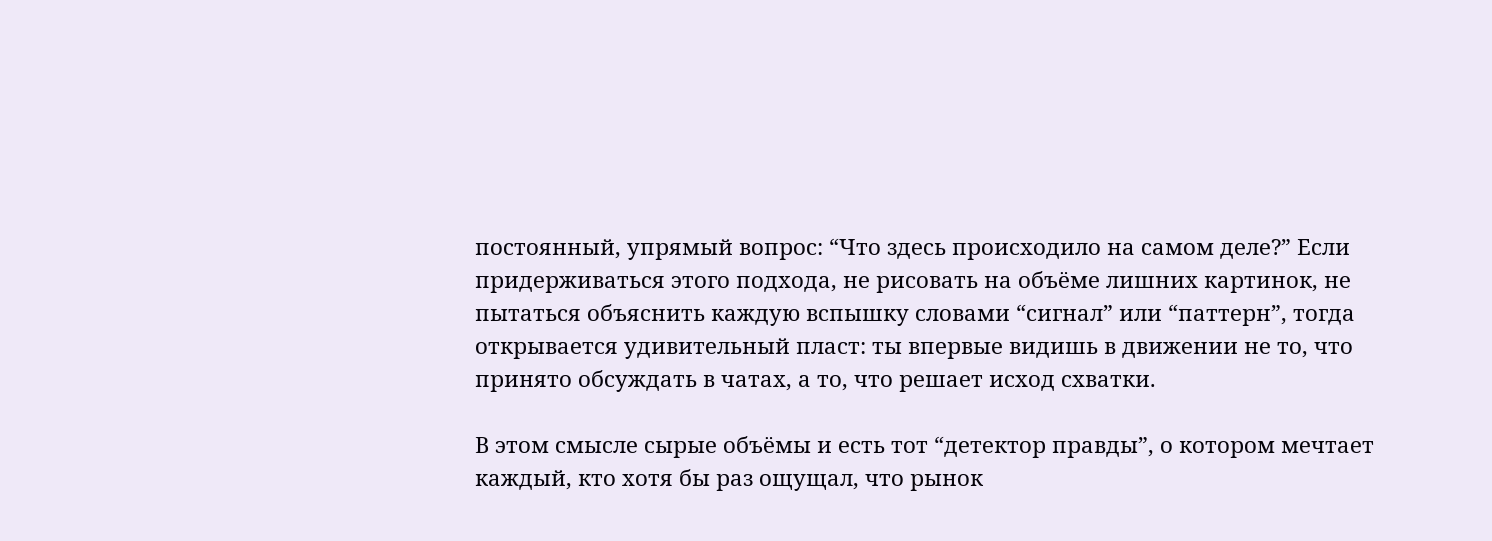постоянный, упрямый вопрос: “Что здесь происходило на самом деле?” Если придерживаться этого подхода, не рисовать на объёме лишних картинок, не пытаться объяснить каждую вспышку словами “сигнал” или “паттерн”, тогда открывается удивительный пласт: ты впервые видишь в движении не то, что принято обсуждать в чатах, а то, что решает исход схватки.

В этом смысле сырые объёмы и есть тот “детектор правды”, о котором мечтает каждый, кто хотя бы раз ощущал, что рынок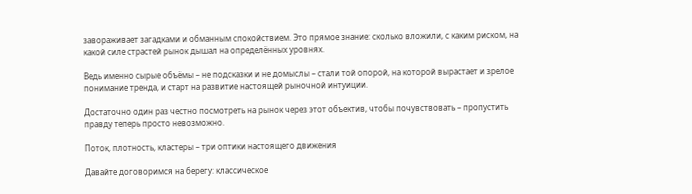завораживает загадками и обманным спокойствием. Это прямое знание: сколько вложили, с каким риском, на какой силе страстей рынок дышал на определённых уровнях.

Ведь именно сырые объёмы – не подсказки и не домыслы – стали той опорой, на которой вырастает и зрелое понимание тренда, и старт на развитие настоящей рыночной интуиции.

Достаточно один раз честно посмотреть на рынок через этот объектив, чтобы почувствовать – пропустить правду теперь просто невозможно.

Поток, плотность, кластеры – три оптики настоящего движения

Давайте договоримся на берегу: классическое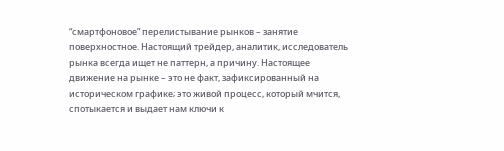“смартфоновое” перелистывание рынков – занятие поверхностное. Настоящий трейдер, аналитик, исследователь рынка всегда ищет не паттерн, а причину. Настоящее движение на рынке – это не факт, зафиксированный на историческом графике; это живой процесс, который мчится, спотыкается и выдает нам ключи к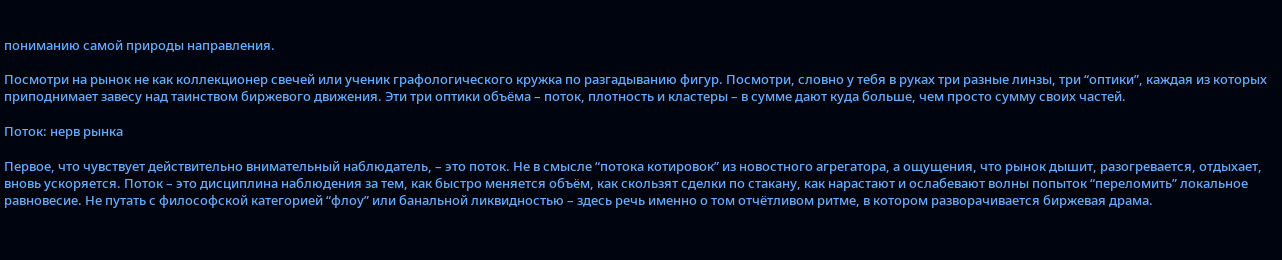пониманию самой природы направления.

Посмотри на рынок не как коллекционер свечей или ученик графологического кружка по разгадыванию фигур. Посмотри, словно у тебя в руках три разные линзы, три “оптики”, каждая из которых приподнимает завесу над таинством биржевого движения. Эти три оптики объёма – поток, плотность и кластеры – в сумме дают куда больше, чем просто сумму своих частей.

Поток: нерв рынка

Первое, что чувствует действительно внимательный наблюдатель, – это поток. Не в смысле “потока котировок” из новостного агрегатора, а ощущения, что рынок дышит, разогревается, отдыхает, вновь ускоряется. Поток – это дисциплина наблюдения за тем, как быстро меняется объём, как скользят сделки по стакану, как нарастают и ослабевают волны попыток “переломить” локальное равновесие. Не путать с философской категорией “флоу” или банальной ликвидностью – здесь речь именно о том отчётливом ритме, в котором разворачивается биржевая драма.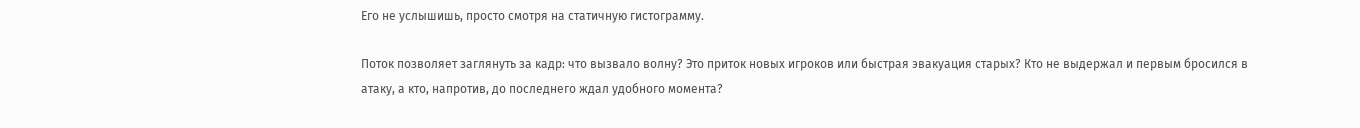Его не услышишь, просто смотря на статичную гистограмму.

Поток позволяет заглянуть за кадр: что вызвало волну? Это приток новых игроков или быстрая эвакуация старых? Кто не выдержал и первым бросился в атаку, а кто, напротив, до последнего ждал удобного момента?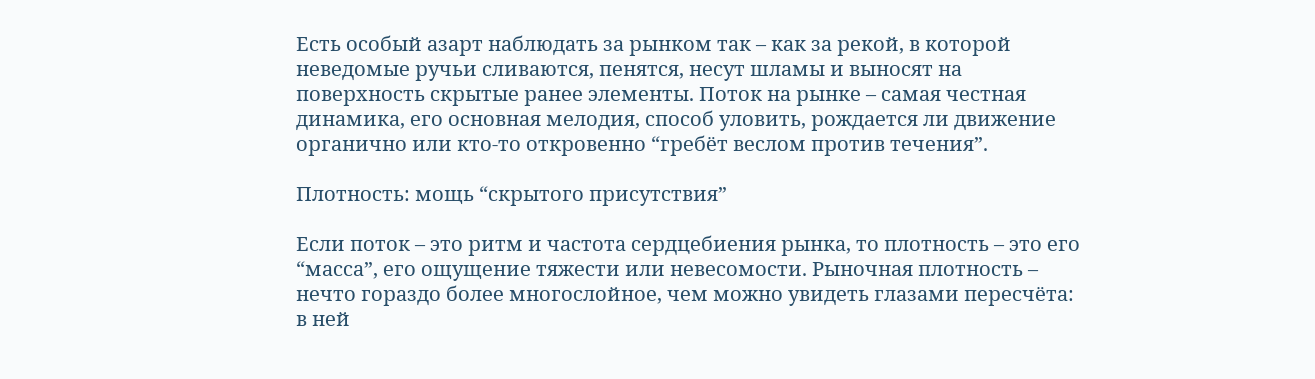Есть особый азарт наблюдать за рынком так – как за рекой, в которой неведомые ручьи сливаются, пенятся, несут шламы и выносят на поверхность скрытые ранее элементы. Поток на рынке – самая честная динамика, его основная мелодия, способ уловить, рождается ли движение органично или кто-то откровенно “гребёт веслом против течения”.

Плотность: мощь “скрытого присутствия”

Если поток – это ритм и частота сердцебиения рынка, то плотность – это его “масса”, его ощущение тяжести или невесомости. Рыночная плотность – нечто гораздо более многослойное, чем можно увидеть глазами пересчёта: в ней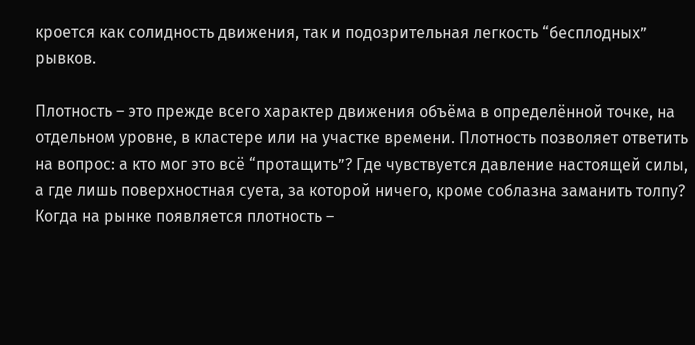кроется как солидность движения, так и подозрительная легкость “бесплодных” рывков.

Плотность – это прежде всего характер движения объёма в определённой точке, на отдельном уровне, в кластере или на участке времени. Плотность позволяет ответить на вопрос: а кто мог это всё “протащить”? Где чувствуется давление настоящей силы, а где лишь поверхностная суета, за которой ничего, кроме соблазна заманить толпу? Когда на рынке появляется плотность –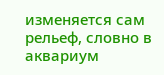изменяется сам рельеф, словно в аквариум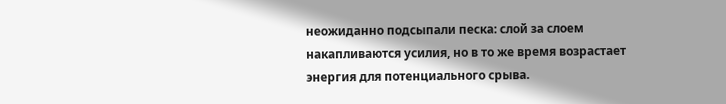неожиданно подсыпали песка: слой за слоем накапливаются усилия, но в то же время возрастает энергия для потенциального срыва.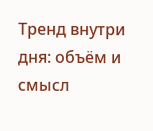Тренд внутри дня: объём и смысл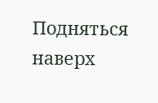Подняться наверх